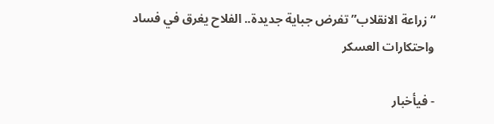“زراعة الانقلاب” تفرض جباية جديدة.. الفلاح يغرق في فساد واحتكارات العسكر

- فيأخبار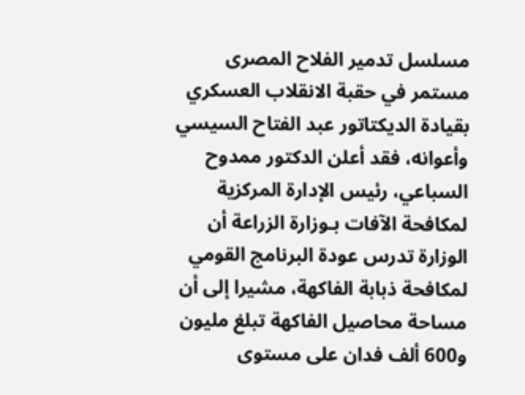مسلسل تدمير الفلاح المصرى مستمر في حقبة الانقلاب العسكري بقيادة الديكتاتور عبد الفتاح السيسي وأعوانه، فقد أعلن الدكتور ممدوح السباعي، رئيس الإدارة المركزية لمكافحة الآفات بـوزارة الزراعة أن الوزارة تدرس عودة البرنامج القومي لمكافحة ذبابة الفاكهة، مشيرا إلى أن مساحة محاصيل الفاكهة تبلغ مليون و600 ألف فدان على مستوى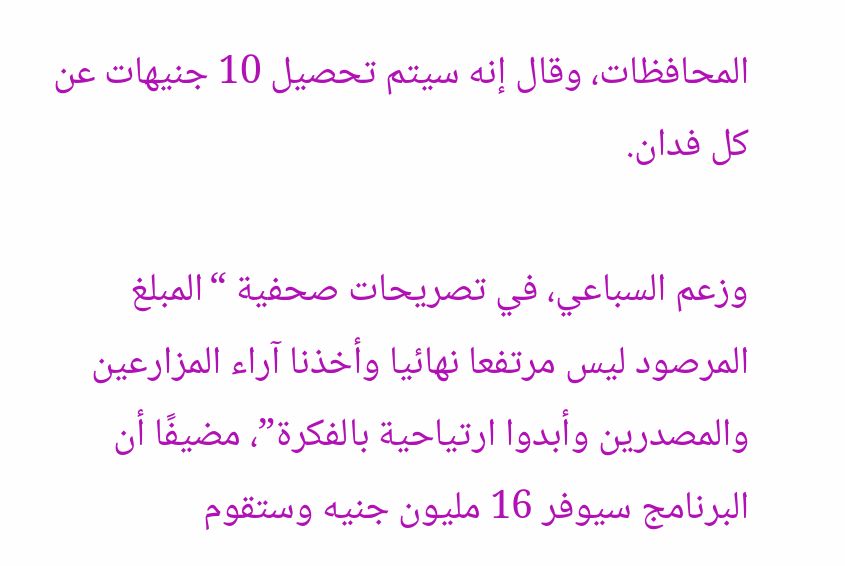المحافظات، وقال إنه سيتم تحصيل 10 جنيهات عن كل فدان.

وزعم السباعي، في تصريحات صحفية “المبلغ المرصود ليس مرتفعا نهائيا وأخذنا آراء المزارعين والمصدرين وأبدوا ارتياحية بالفكرة”، مضيفًا أن البرنامج سيوفر 16 مليون جنيه وستقوم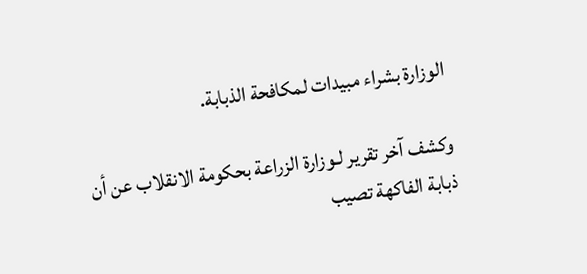الوزارة بشراء مبيدات لمكافحة الذبابة.

وكشف آخر تقرير لـوزارة الزراعة بحكومة الانقلاب عن أن ذبابة الفاكهة تصيب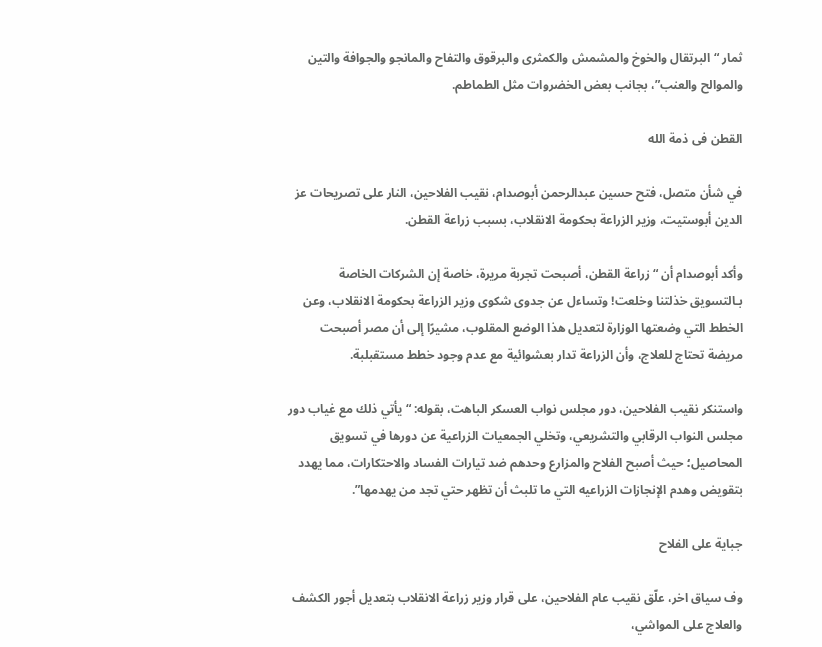ثمار “البرتقال والخوخ والمشمش والكمثرى والبرقوق والتفاح والمانجو والجوافة والتين والموالح والعنب”، بجانب بعض الخضروات مثل الطماطم.

القطن فى ذمة الله

في شأن متصل، فتح حسين عبدالرحمن أبوصدام، نقيب الفلاحين، النار على تصريحات عز الدين أبوستيت، وزير الزراعة بحكومة الانقلاب، بسبب زراعة القطن.

وأكد أبوصدام أن “زراعة القطن، أصبحت تجربة مريرة، خاصة إن الشركات الخاصة بـالتسويق خذلتنا وخلعت! وتساءل عن جدوى شكوى وزير الزراعة بحكومة الانقلاب، وعن الخطط التي وضعتها الوزارة لتعديل هذا الوضع المقلوب، مشيرًا إلى أن مصر أصبحت مريضة تحتاج للعلاج، وأن الزراعة تدار بعشوائية مع عدم وجود خطط مستقبلبة.

واستنكر نقيب الفلاحين، دور مجلس نواب العسكر الباهت، بقوله: “يأتي ذلك مع غياب دور مجلس النواب الرقابي والتشريعي، وتخلي الجمعيات الزراعية عن دورها في تسويق المحاصيل؛ حيث أصبح الفلاح والمزارع وحدهم ضد تيارات الفساد والاحتكارات، مما يهدد بتقويض وهدم الإنجازات الزراعيه التي ما تلبث أن تظهر حتي تجد من يهدمها”.

جباية على الفلاح

وف سياق اخر، علّق نقيب عام الفلاحين، على قرار وزير زراعة الانقلاب بتعديل أجور الكشف والعلاج على المواشي،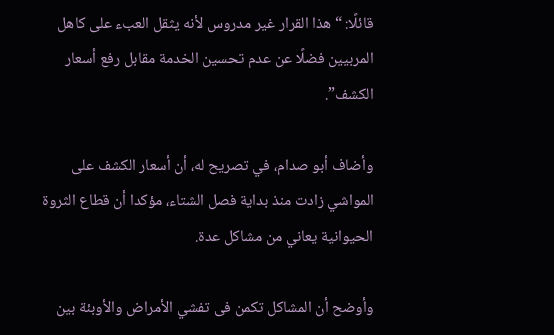قائلًا: “هذا القرار غير مدروس لأنه يثقل العبء على كاهل المربيين فضلًا عن عدم تحسين الخدمة مقابل رفع أسعار الكشف”.

وأضاف أبو صدام، في تصريح له، أن أسعار الكشف على المواشي زادت منذ بداية فصل الشتاء، مؤكدا أن قطاع الثروة الحيوانية يعاني من مشاكل عدة.

وأوضح أن المشاكل تكمن فى تفشي الأمراض والأوبئة بين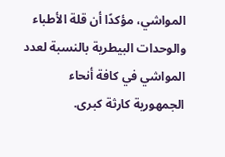المواشي، مؤكدًا أن قلة الأطباء والوحدات البيطرية بالنسبة لعدد المواشي في كافة أنحاء الجمهورية كارثة كبرى.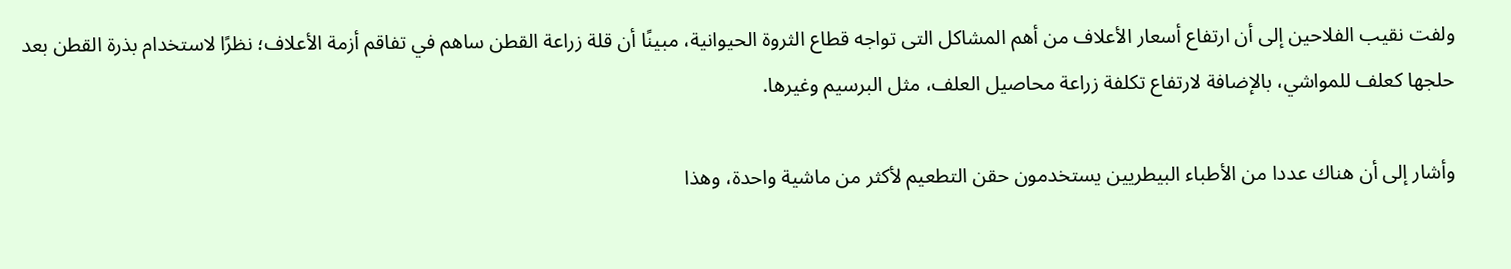ولفت نقيب الفلاحين إلى أن ارتفاع أسعار الأعلاف من أهم المشاكل التى تواجه قطاع الثروة الحيوانية، مبينًا أن قلة زراعة القطن ساهم في تفاقم أزمة الأعلاف؛ نظرًا لاستخدام بذرة القطن بعد حلجها كعلف للمواشي، بالإضافة لارتفاع تكلفة زراعة محاصيل العلف، مثل البرسيم وغيرها.

وأشار إلى أن هناك عددا من الأطباء البيطريين يستخدمون حقن التطعيم لأكثر من ماشية واحدة، وهذا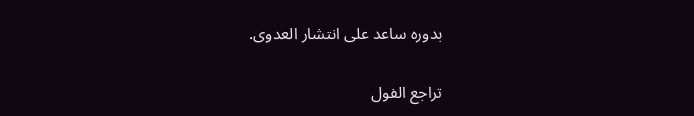بدوره ساعد على انتشار العدوى.

تراجع الفول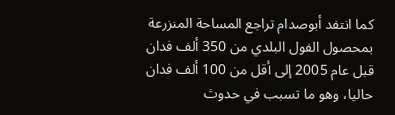كما انتفد أبوصدام تراجع المساحة المنزرعة بمحصول الفول البلدي من 350 ألف فدان قبل عام 2005 إلى أقل من 100 ألف فدان حاليا، وهو ما تسبب في حدوث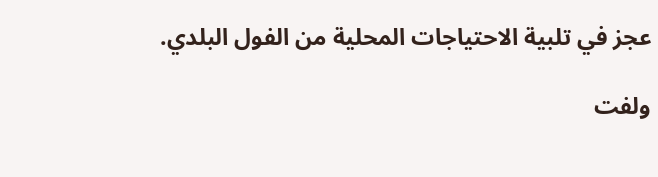عجز في تلبية الاحتياجات المحلية من الفول البلدي.

ولفت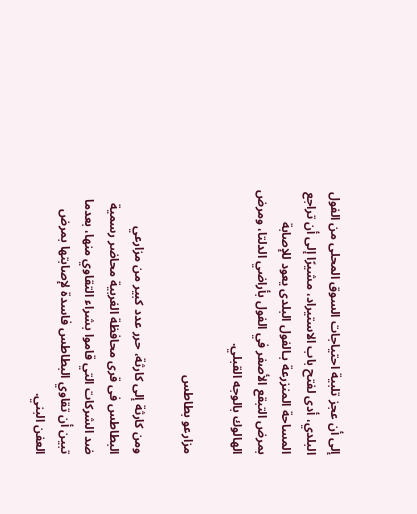إلى أن عجز تلبية احتياجات السوق المحلى من الفول البلدي، أدى لفتح باب الاستيراد، مشيرًا إلى أن تراجع المساحة المنزرعة بـالفول البلدى يعود للإصابة بمرض التبقع الأصفر في الفول بأراضي الدلتا، ومرض الهالوك بالوجه القبلي.

مزارعو بطاطس

ومن كارثة إلى كارثة، حرر عدد كبير من مزارعي البطاطس فى قرى محافظة الغربية محاضر رسمية ضد الشركات التي قاموا بشراء التقاوي منها، بعدما تبين أن تقاوي البطاطس فاسدة لإصابتها بمرض العفن البني.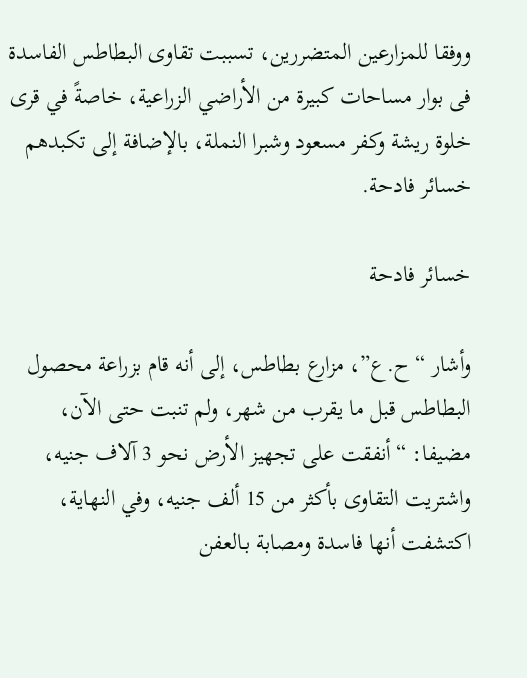ووفقا للمزارعين المتضررين، تسببت تقاوى البطاطس الفاسدة فى بوار مساحات كبيرة من الأراضي الزراعية، خاصةً في قرى خلوة ريشة وكفر مسعود وشبرا النملة، بالإضافة إلى تكبدهم خسائر فادحة.

خسائر فادحة

وأشار “ح.ع”، مزارع بطاطس، إلى أنه قام بزراعة محصول البطاطس قبل ما يقرب من شهر، ولم تنبت حتى الآن، مضيفا: “أنفقت على تجهيز الأرض نحو 3 آلاف جنيه، واشتريت التقاوى بأكثر من 15 ألف جنيه، وفي النهاية، اكتشفت أنها فاسدة ومصابة بـالعفن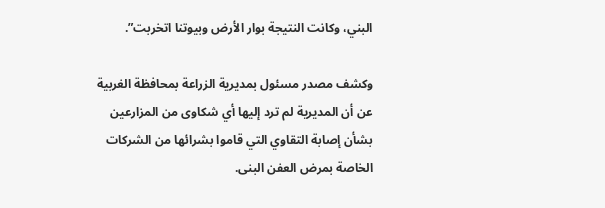البني، وكانت النتيجة بوار الأرض وبيوتنا اتخربت”.

وكشف مصدر مسئول بمديرية الزراعة بمحافظة الغربية عن أن المديرية لم ترد إليها أي شكاوى من المزارعين بشأن إصابة التقاوي التي قاموا بشرائها من الشركات الخاصة بمرض العفن البنى.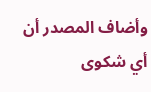وأضاف المصدر أن أي شكوى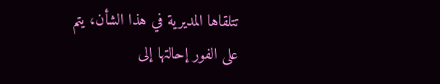تتلقاها المديرية في هذا الشأن، يتم على الفور إحالتها إلى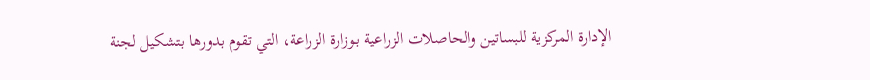الإدارة المركزية للبساتين والحاصلات الزراعية بـوزارة الزراعة، التي تقوم بدورها بتشكيل لجنة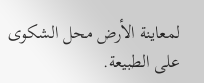لمعاينة الأرض محل الشكوى على الطبيعة.